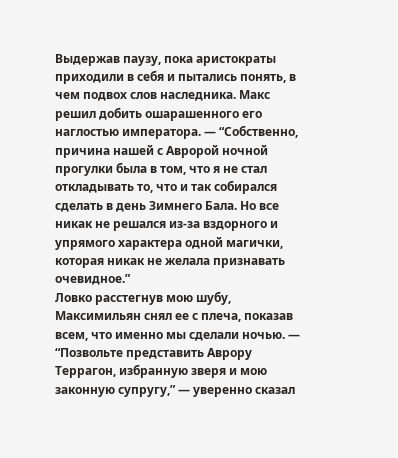Выдержав паузу, пока аристократы приходили в себя и пытались понять, в чем подвох слов наследника. Макс решил добить ошарашенного его наглостью императора. — “Собственно, причина нашей с Авророй ночной прогулки была в том, что я не стал откладывать то, что и так собирался сделать в день Зимнего Бала. Но все никак не решался из-за вздорного и упрямого характера одной магички, которая никак не желала признавать очевидное.”
Ловко расстегнув мою шубу, Максимильян снял ее с плеча, показав всем, что именно мы сделали ночью. — “Позвольте представить Аврору Террагон, избранную зверя и мою законную супругу,” — уверенно сказал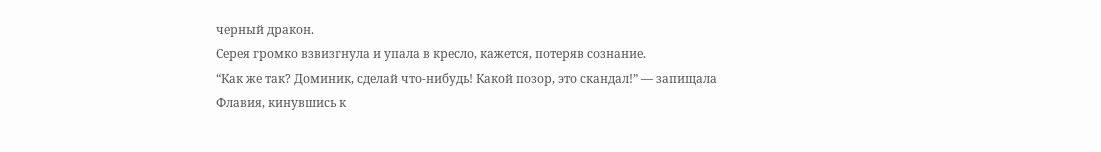черный дракон.
Серея громко взвизгнула и упала в кресло, кажется, потеряв сознание.
“Как же так? Доминик, сделай что-нибудь! Какой позор, это скандал!” — запищала Флавия, кинувшись к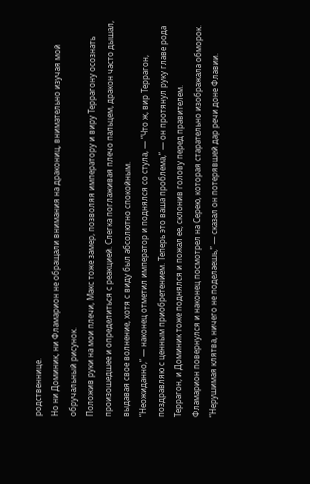родственнице.
Но ни Доминик, ни Фламарион не обращали внимания на дракониц, внимательно изучая мой обручальный рисунок.
Положив руки на мои плечи, Макс тоже замер, позволяя императору и виру Террагону осознать произошедшее и определиться с реакцией. Слегка поглаживая плечо пальцем, дракон часто дышал, выдавая свое волнение, хотя с виду был абсолютно спокойным.
“Неожиданно,” — наконец отметил император и поднялся со стула, — “Что ж, вир Террагон, поздравляю с ценным приобретением. Теперь это ваша проблема,” — он протянул руку главе рода Террагон, и Доминик тоже поднялся и пожал ее, склонив голову перед правителем.
Фламарион повернулся и наконец посмотрел на Серею, которая старательно изображала обморок.
“Нерушимая клятва, ничего не поделаешь,” — сказал он потерявшей дар речи доне Флавии.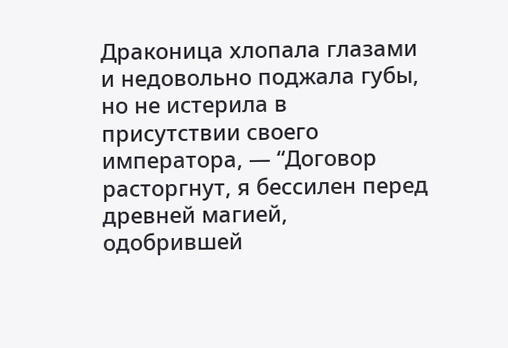Драконица хлопала глазами и недовольно поджала губы, но не истерила в присутствии своего императора, — “Договор расторгнут, я бессилен перед древней магией, одобрившей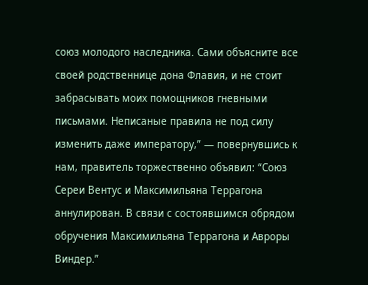союз молодого наследника. Сами объясните все своей родственнице дона Флавия, и не стоит забрасывать моих помощников гневными письмами. Неписаные правила не под силу изменить даже императору,” — повернувшись к нам, правитель торжественно объявил: “Союз Сереи Вентус и Максимильяна Террагона аннулирован. В связи с состоявшимся обрядом обручения Максимильяна Террагона и Авроры Виндер.”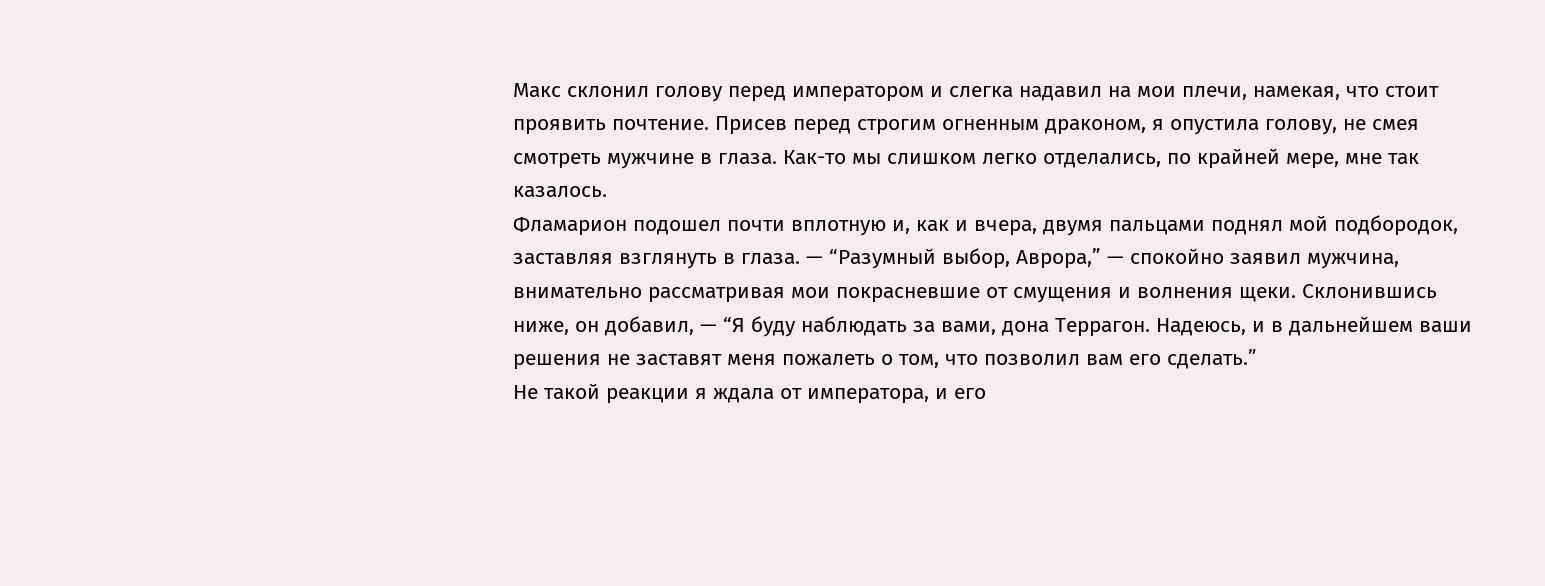Макс склонил голову перед императором и слегка надавил на мои плечи, намекая, что стоит проявить почтение. Присев перед строгим огненным драконом, я опустила голову, не смея смотреть мужчине в глаза. Как-то мы слишком легко отделались, по крайней мере, мне так казалось.
Фламарион подошел почти вплотную и, как и вчера, двумя пальцами поднял мой подбородок, заставляя взглянуть в глаза. — “Разумный выбор, Аврора,” — спокойно заявил мужчина, внимательно рассматривая мои покрасневшие от смущения и волнения щеки. Склонившись ниже, он добавил, — “Я буду наблюдать за вами, дона Террагон. Надеюсь, и в дальнейшем ваши решения не заставят меня пожалеть о том, что позволил вам его сделать.”
Не такой реакции я ждала от императора, и его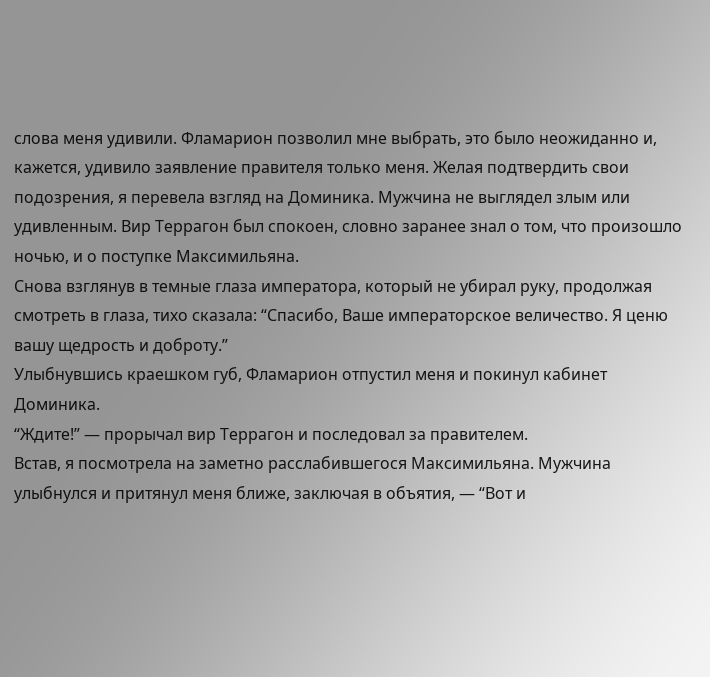слова меня удивили. Фламарион позволил мне выбрать, это было неожиданно и, кажется, удивило заявление правителя только меня. Желая подтвердить свои подозрения, я перевела взгляд на Доминика. Мужчина не выглядел злым или удивленным. Вир Террагон был спокоен, словно заранее знал о том, что произошло ночью, и о поступке Максимильяна.
Снова взглянув в темные глаза императора, который не убирал руку, продолжая смотреть в глаза, тихо сказала: “Спасибо, Ваше императорское величество. Я ценю вашу щедрость и доброту.”
Улыбнувшись краешком губ, Фламарион отпустил меня и покинул кабинет Доминика.
“Ждите!” — прорычал вир Террагон и последовал за правителем.
Встав, я посмотрела на заметно расслабившегося Максимильяна. Мужчина улыбнулся и притянул меня ближе, заключая в объятия, — “Вот и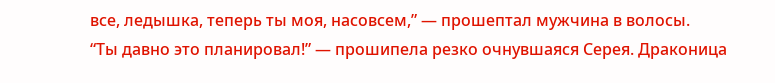все, ледышка, теперь ты моя, насовсем,” — прошептал мужчина в волосы.
“Ты давно это планировал!” — прошипела резко очнувшаяся Серея. Драконица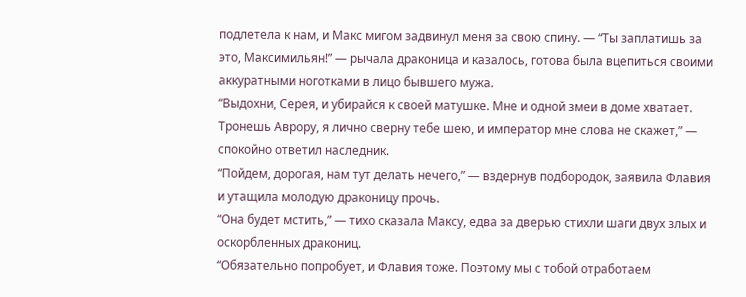подлетела к нам, и Макс мигом задвинул меня за свою спину. — “Ты заплатишь за это, Максимильян!” — рычала драконица и казалось, готова была вцепиться своими аккуратными ноготками в лицо бывшего мужа.
“Выдохни, Серея, и убирайся к своей матушке. Мне и одной змеи в доме хватает. Тронешь Аврору, я лично сверну тебе шею, и император мне слова не скажет,” — спокойно ответил наследник.
“Пойдем, дорогая, нам тут делать нечего,” — вздернув подбородок, заявила Флавия и утащила молодую драконицу прочь.
“Она будет мстить,” — тихо сказала Максу, едва за дверью стихли шаги двух злых и оскорбленных дракониц.
“Обязательно попробует, и Флавия тоже. Поэтому мы с тобой отработаем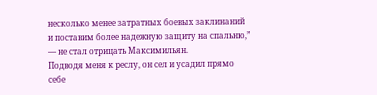несколько менее затратных боевых заклинаний и поставим более надежную защиту на спальню,” — не стал отрицать Максимильян.
Подводя меня к реслу, он сел и усадил прямо себе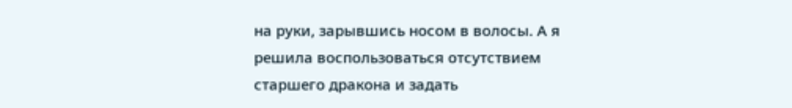на руки, зарывшись носом в волосы. А я решила воспользоваться отсутствием старшего дракона и задать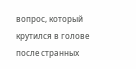вопрос, который крутился в голове после странных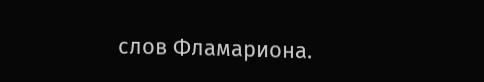слов Фламариона.